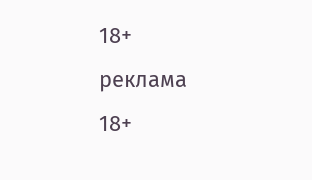18+
реклама
18+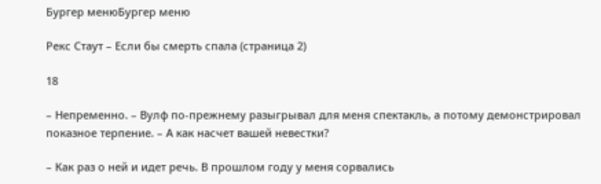Бургер менюБургер меню

Рекс Стаут – Если бы смерть спала (страница 2)

18

– Непременно. – Вулф по-прежнему разыгрывал для меня спектакль, а потому демонстрировал показное терпение. – А как насчет вашей невестки?

– Как раз о ней и идет речь. В прошлом году у меня сорвались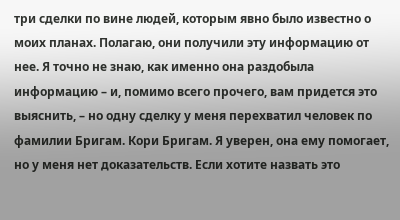три сделки по вине людей, которым явно было известно о моих планах. Полагаю, они получили эту информацию от нее. Я точно не знаю, как именно она раздобыла информацию – и, помимо всего прочего, вам придется это выяснить, – но одну сделку у меня перехватил человек по фамилии Бригам. Кори Бригам. Я уверен, она ему помогает, но у меня нет доказательств. Если хотите назвать это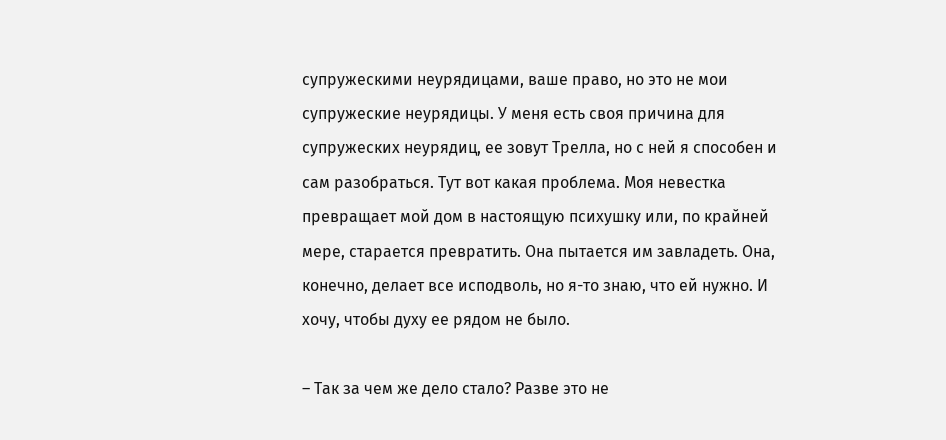супружескими неурядицами, ваше право, но это не мои супружеские неурядицы. У меня есть своя причина для супружеских неурядиц, ее зовут Трелла, но с ней я способен и сам разобраться. Тут вот какая проблема. Моя невестка превращает мой дом в настоящую психушку или, по крайней мере, старается превратить. Она пытается им завладеть. Она, конечно, делает все исподволь, но я-то знаю, что ей нужно. И хочу, чтобы духу ее рядом не было.

– Так за чем же дело стало? Разве это не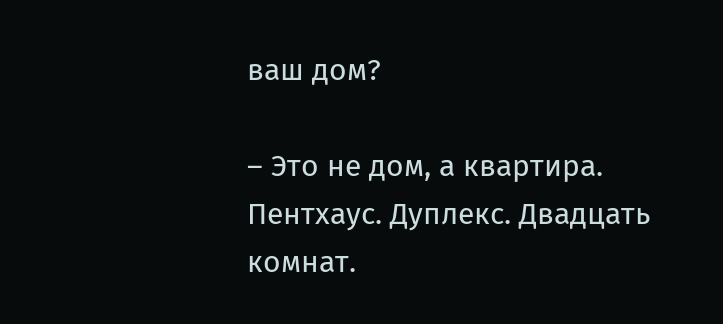ваш дом?

– Это не дом, а квартира. Пентхаус. Дуплекс. Двадцать комнат.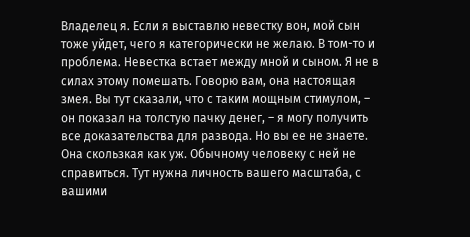Владелец я. Если я выставлю невестку вон, мой сын тоже уйдет, чего я категорически не желаю. В том-то и проблема. Невестка встает между мной и сыном. Я не в силах этому помешать. Говорю вам, она настоящая змея. Вы тут сказали, что с таким мощным стимулом, – он показал на толстую пачку денег, – я могу получить все доказательства для развода. Но вы ее не знаете. Она скользкая как уж. Обычному человеку с ней не справиться. Тут нужна личность вашего масштаба, с вашими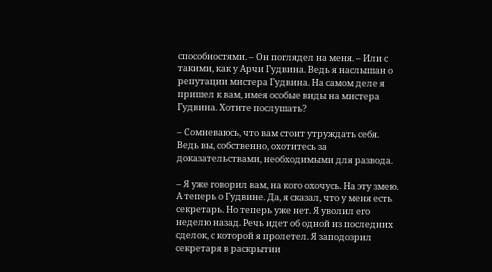способностями. – Он поглядел на меня. – Или с такими, как у Арчи Гудвина. Ведь я наслышан о репутации мистера Гудвина. На самом деле я пришел к вам, имея особые виды на мистера Гудвина. Хотите послушать?

– Сомневаюсь, что вам стоит утруждать себя. Ведь вы, собственно, охотитесь за доказательствами, необходимыми для развода.

– Я уже говорил вам, на кого охочусь. На эту змею. А теперь о Гудвине. Да, я сказал, что у меня есть секретарь. Но теперь уже нет. Я уволил его неделю назад. Речь идет об одной из последних сделок, с которой я пролетел. Я заподозрил секретаря в раскрытии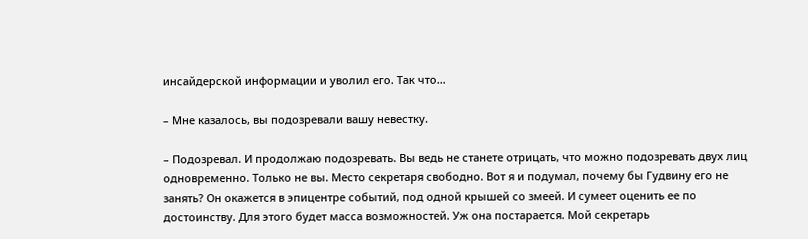инсайдерской информации и уволил его. Так что…

– Мне казалось, вы подозревали вашу невестку.

– Подозревал. И продолжаю подозревать. Вы ведь не станете отрицать, что можно подозревать двух лиц одновременно. Только не вы. Место секретаря свободно. Вот я и подумал, почему бы Гудвину его не занять? Он окажется в эпицентре событий, под одной крышей со змеей. И сумеет оценить ее по достоинству. Для этого будет масса возможностей. Уж она постарается. Мой секретарь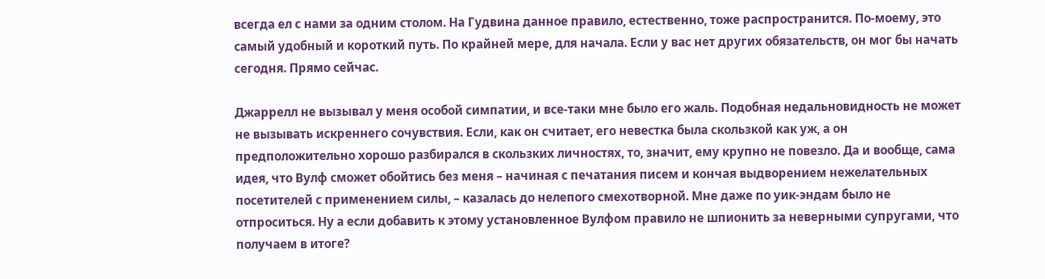всегда ел с нами за одним столом. На Гудвина данное правило, естественно, тоже распространится. По-моему, это самый удобный и короткий путь. По крайней мере, для начала. Если у вас нет других обязательств, он мог бы начать сегодня. Прямо сейчас.

Джаррелл не вызывал у меня особой симпатии, и все-таки мне было его жаль. Подобная недальновидность не может не вызывать искреннего сочувствия. Если, как он считает, его невестка была скользкой как уж, а он предположительно хорошо разбирался в скользких личностях, то, значит, ему крупно не повезло. Да и вообще, сама идея, что Вулф сможет обойтись без меня – начиная с печатания писем и кончая выдворением нежелательных посетителей с применением силы, – казалась до нелепого смехотворной. Мне даже по уик-эндам было не отпроситься. Ну а если добавить к этому установленное Вулфом правило не шпионить за неверными супругами, что получаем в итоге?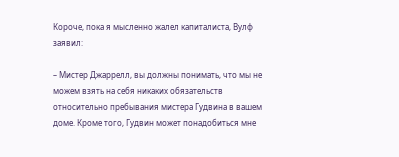Короче, пока я мысленно жалел капиталиста, Вулф заявил:

– Мистер Джаррелл, вы должны понимать, что мы не можем взять на себя никаких обязательств относительно пребывания мистера Гудвина в вашем доме. Кроме того, Гудвин может понадобиться мне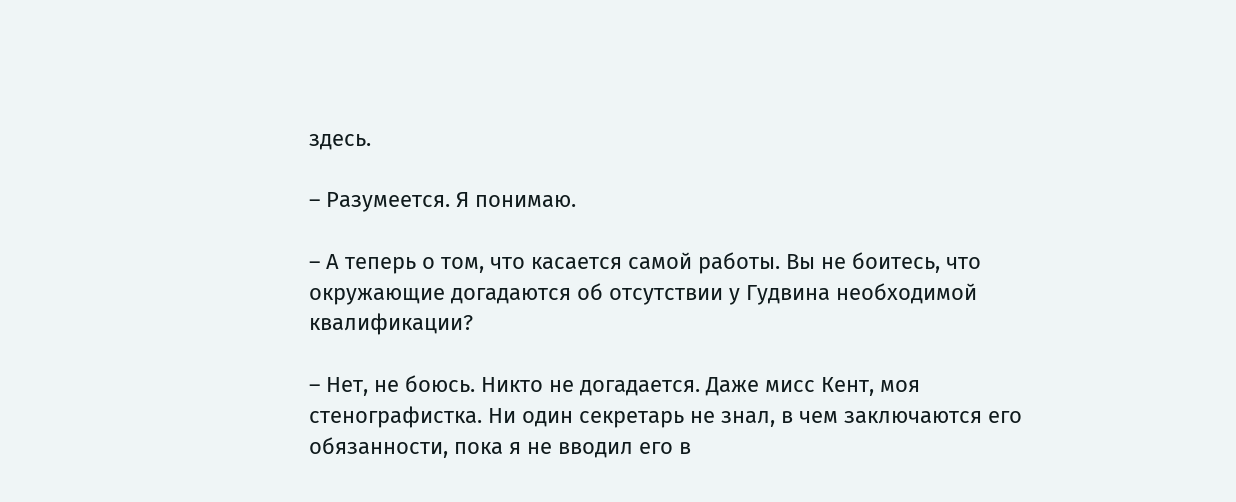здесь.

– Разумеется. Я понимаю.

– А теперь о том, что касается самой работы. Вы не боитесь, что окружающие догадаются об отсутствии у Гудвина необходимой квалификации?

– Нет, не боюсь. Никто не догадается. Даже мисс Кент, моя стенографистка. Ни один секретарь не знал, в чем заключаются его обязанности, пока я не вводил его в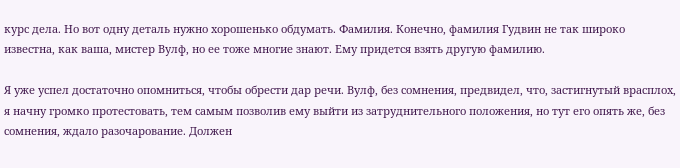курс дела. Но вот одну деталь нужно хорошенько обдумать. Фамилия. Конечно, фамилия Гудвин не так широко известна, как ваша, мистер Вулф, но ее тоже многие знают. Ему придется взять другую фамилию.

Я уже успел достаточно опомниться, чтобы обрести дар речи. Вулф, без сомнения, предвидел, что, застигнутый врасплох, я начну громко протестовать, тем самым позволив ему выйти из затруднительного положения, но тут его опять же, без сомнения, ждало разочарование. Должен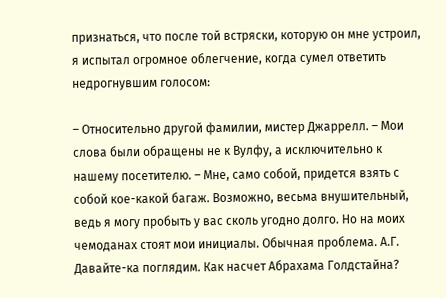признаться, что после той встряски, которую он мне устроил, я испытал огромное облегчение, когда сумел ответить недрогнувшим голосом:

– Относительно другой фамилии, мистер Джаррелл. – Мои слова были обращены не к Вулфу, а исключительно к нашему посетителю. – Мне, само собой, придется взять с собой кое-какой багаж. Возможно, весьма внушительный, ведь я могу пробыть у вас сколь угодно долго. Но на моих чемоданах стоят мои инициалы. Обычная проблема. А.Г. Давайте-ка поглядим. Как насчет Абрахама Голдстайна?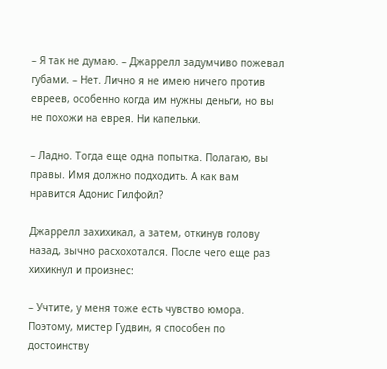– Я так не думаю. – Джаррелл задумчиво пожевал губами. – Нет. Лично я не имею ничего против евреев, особенно когда им нужны деньги, но вы не похожи на еврея. Ни капельки.

– Ладно. Тогда еще одна попытка. Полагаю, вы правы. Имя должно подходить. А как вам нравится Адонис Гилфойл?

Джаррелл захихикал, а затем, откинув голову назад, зычно расхохотался. После чего еще раз хихикнул и произнес:

– Учтите, у меня тоже есть чувство юмора. Поэтому, мистер Гудвин, я способен по достоинству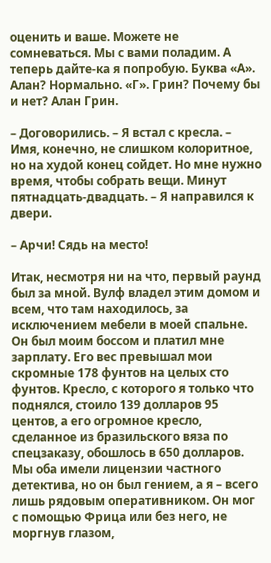оценить и ваше. Можете не сомневаться. Мы с вами поладим. А теперь дайте-ка я попробую. Буква «А». Алан? Нормально. «Г». Грин? Почему бы и нет? Алан Грин.

– Договорились. – Я встал с кресла. – Имя, конечно, не слишком колоритное, но на худой конец сойдет. Но мне нужно время, чтобы собрать вещи. Минут пятнадцать-двадцать. – Я направился к двери.

– Арчи! Сядь на место!

Итак, несмотря ни на что, первый раунд был за мной. Вулф владел этим домом и всем, что там находилось, за исключением мебели в моей спальне. Он был моим боссом и платил мне зарплату. Его вес превышал мои скромные 178 фунтов на целых сто фунтов. Кресло, с которого я только что поднялся, стоило 139 долларов 95 центов, а его огромное кресло, сделанное из бразильского вяза по спецзаказу, обошлось в 650 долларов. Мы оба имели лицензии частного детектива, но он был гением, а я – всего лишь рядовым оперативником. Он мог с помощью Фрица или без него, не моргнув глазом,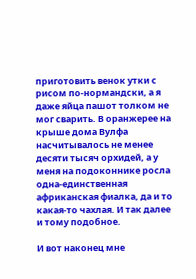приготовить венок утки с рисом по-нормандски, а я даже яйца пашот толком не мог сварить. В оранжерее на крыше дома Вулфа насчитывалось не менее десяти тысяч орхидей, а у меня на подоконнике росла одна-единственная африканская фиалка, да и то какая-то чахлая. И так далее и тому подобное.

И вот наконец мне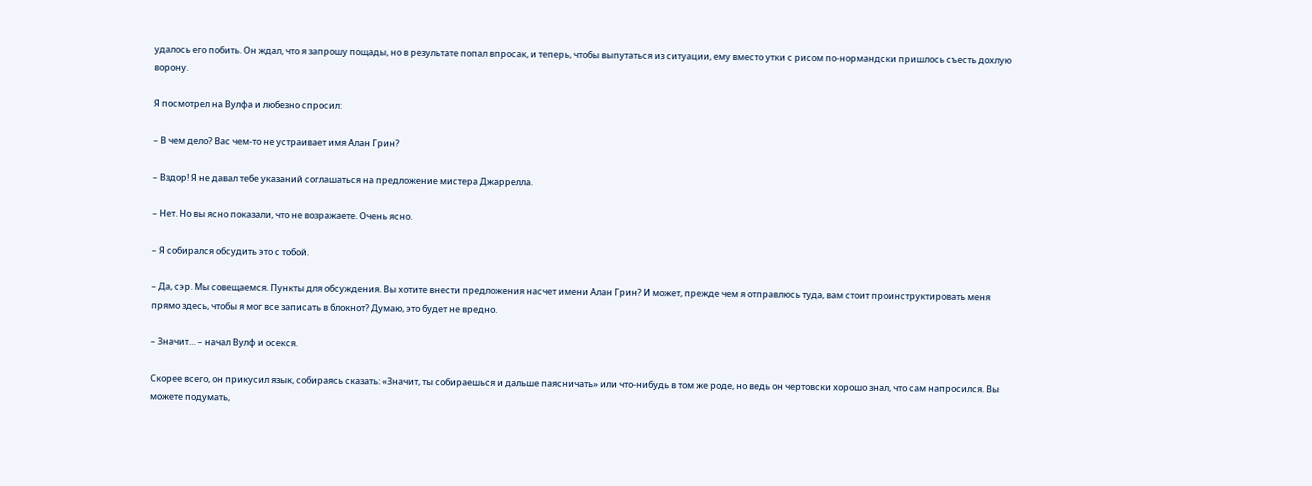удалось его побить. Он ждал, что я запрошу пощады, но в результате попал впросак, и теперь, чтобы выпутаться из ситуации, ему вместо утки с рисом по-нормандски пришлось съесть дохлую ворону.

Я посмотрел на Вулфа и любезно спросил:

– В чем дело? Вас чем-то не устраивает имя Алан Грин?

– Вздор! Я не давал тебе указаний соглашаться на предложение мистера Джаррелла.

– Нет. Но вы ясно показали, что не возражаете. Очень ясно.

– Я собирался обсудить это с тобой.

– Да, сэр. Мы совещаемся. Пункты для обсуждения. Вы хотите внести предложения насчет имени Алан Грин? И может, прежде чем я отправлюсь туда, вам стоит проинструктировать меня прямо здесь, чтобы я мог все записать в блокнот? Думаю, это будет не вредно.

– Значит… – начал Вулф и осекся.

Скорее всего, он прикусил язык, собираясь сказать: «Значит, ты собираешься и дальше паясничать» или что-нибудь в том же роде, но ведь он чертовски хорошо знал, что сам напросился. Вы можете подумать,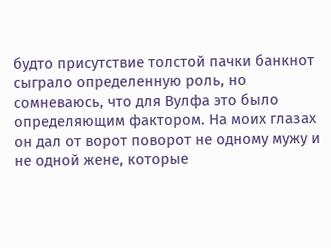будто присутствие толстой пачки банкнот сыграло определенную роль, но сомневаюсь, что для Вулфа это было определяющим фактором. На моих глазах он дал от ворот поворот не одному мужу и не одной жене, которые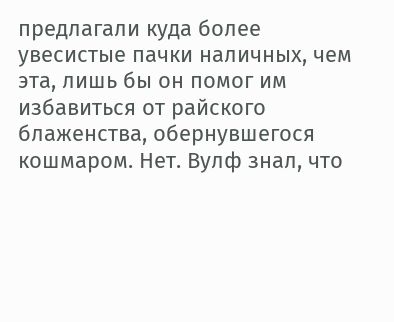предлагали куда более увесистые пачки наличных, чем эта, лишь бы он помог им избавиться от райского блаженства, обернувшегося кошмаром. Нет. Вулф знал, что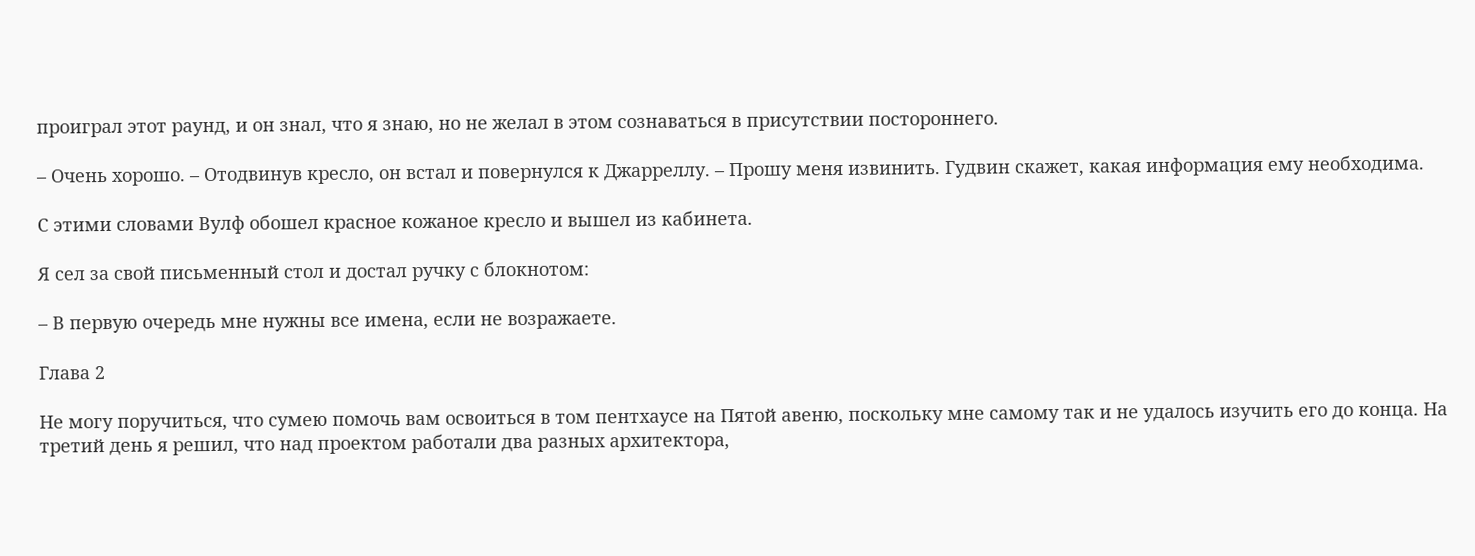проиграл этот раунд, и он знал, что я знаю, но не желал в этом сознаваться в присутствии постороннего.

– Очень хорошо. – Отодвинув кресло, он встал и повернулся к Джарреллу. – Прошу меня извинить. Гудвин скажет, какая информация ему необходима.

С этими словами Вулф обошел красное кожаное кресло и вышел из кабинета.

Я сел за свой письменный стол и достал ручку с блокнотом:

– В первую очередь мне нужны все имена, если не возражаете.

Глава 2

Не могу поручиться, что сумею помочь вам освоиться в том пентхаусе на Пятой авеню, поскольку мне самому так и не удалось изучить его до конца. На третий день я решил, что над проектом работали два разных архитектора,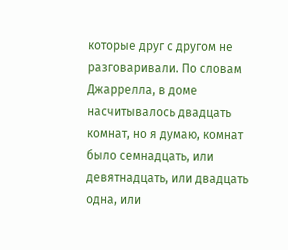которые друг с другом не разговаривали. По словам Джаррелла, в доме насчитывалось двадцать комнат, но я думаю, комнат было семнадцать, или девятнадцать, или двадцать одна, или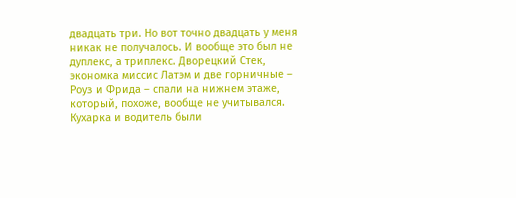двадцать три. Но вот точно двадцать у меня никак не получалось. И вообще это был не дуплекс, а триплекс. Дворецкий Стек, экономка миссис Латэм и две горничные – Роуз и Фрида – спали на нижнем этаже, который, похоже, вообще не учитывался. Кухарка и водитель были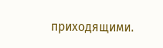приходящими.